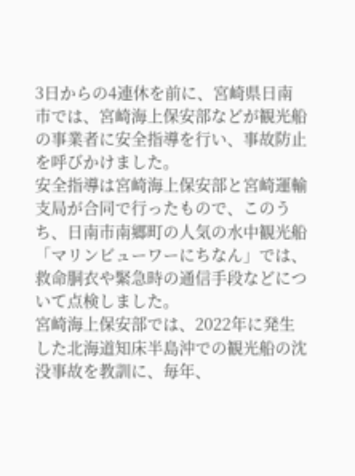3日からの4連休を前に、宮崎県日南市では、宮崎海上保安部などが観光船の事業者に安全指導を行い、事故防止を呼びかけました。
安全指導は宮崎海上保安部と宮崎運輸支局が合同で行ったもので、このうち、日南市南郷町の人気の水中観光船「マリンビューワーにちなん」では、救命胴衣や緊急時の通信手段などについて点検しました。
宮崎海上保安部では、2022年に発生した北海道知床半島沖での観光船の沈没事故を教訓に、毎年、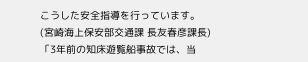こうした安全指導を行っています。
(宮崎海上保安部交通課 長友春彦課長)
「3年前の知床遊覧船事故では、当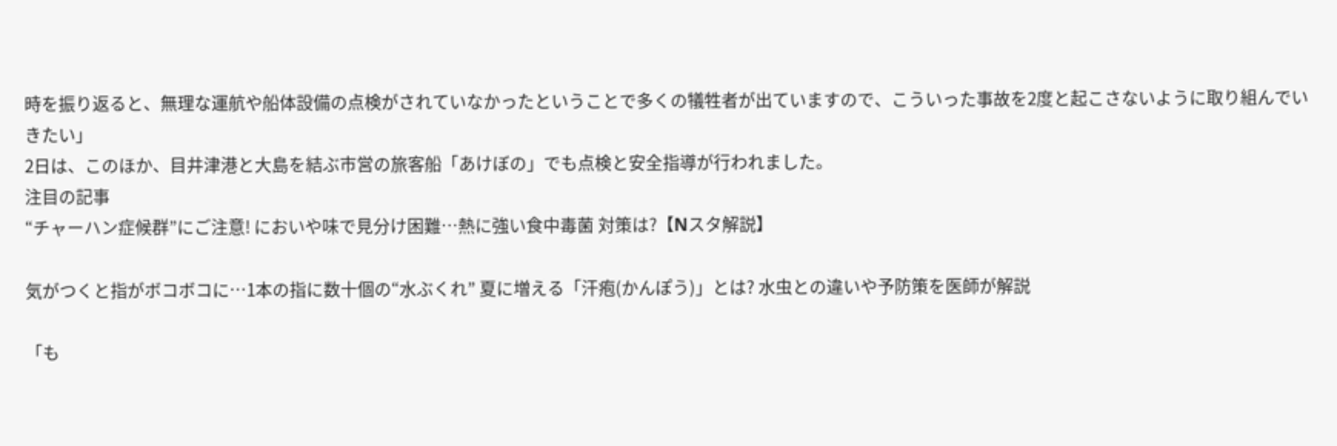時を振り返ると、無理な運航や船体設備の点検がされていなかったということで多くの犠牲者が出ていますので、こういった事故を2度と起こさないように取り組んでいきたい」
2日は、このほか、目井津港と大島を結ぶ市営の旅客船「あけぼの」でも点検と安全指導が行われました。
注目の記事
“チャーハン症候群”にご注意! においや味で見分け困難…熱に強い食中毒菌 対策は?【Nスタ解説】

気がつくと指がボコボコに…1本の指に数十個の“水ぶくれ” 夏に増える「汗疱(かんぽう)」とは? 水虫との違いや予防策を医師が解説

「も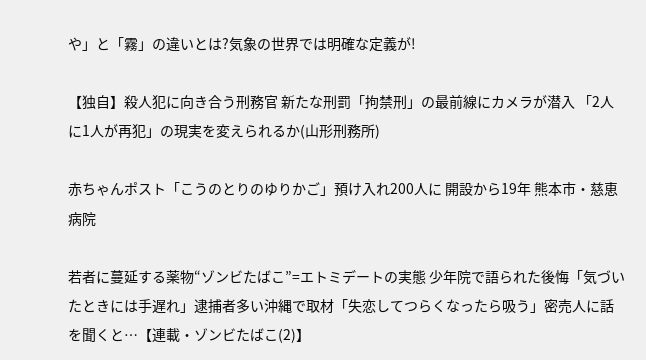や」と「霧」の違いとは?気象の世界では明確な定義が!

【独自】殺人犯に向き合う刑務官 新たな刑罰「拘禁刑」の最前線にカメラが潜入 「2人に1人が再犯」の現実を変えられるか(山形刑務所)

赤ちゃんポスト「こうのとりのゆりかご」預け入れ200人に 開設から19年 熊本市・慈恵病院

若者に蔓延する薬物“ゾンビたばこ”=エトミデートの実態 少年院で語られた後悔「気づいたときには手遅れ」逮捕者多い沖縄で取材「失恋してつらくなったら吸う」密売人に話を聞くと…【連載・ゾンビたばこ(2)】